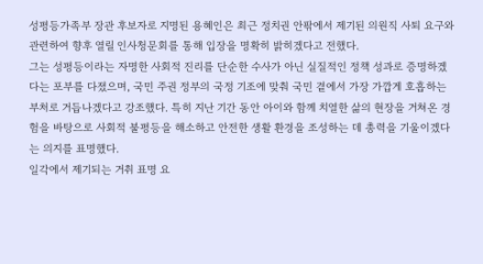성평등가족부 장관 후보자로 지명된 용혜인은 최근 정치권 안팎에서 제기된 의원직 사퇴 요구와 관련하여 향후 열릴 인사청문회를 통해 입장을 명확히 밝히겠다고 전했다.
그는 성평등이라는 자명한 사회적 진리를 단순한 수사가 아닌 실질적인 정책 성과로 증명하겠다는 포부를 다졌으며, 국민 주권 정부의 국정 기조에 맞춰 국민 곁에서 가장 가깝게 호흡하는 부처로 거듭나겠다고 강조했다. 특히 지난 기간 동안 아이와 함께 치열한 삶의 현장을 거쳐온 경험을 바탕으로 사회적 불평등을 해소하고 안전한 생활 환경을 조성하는 데 총력을 기울이겠다는 의지를 표명했다.
일각에서 제기되는 거취 표명 요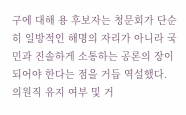구에 대해 용 후보자는 청문회가 단순히 일방적인 해명의 자리가 아니라 국민과 진솔하게 소통하는 공론의 장이 되어야 한다는 점을 거듭 역설했다. 의원직 유지 여부 및 거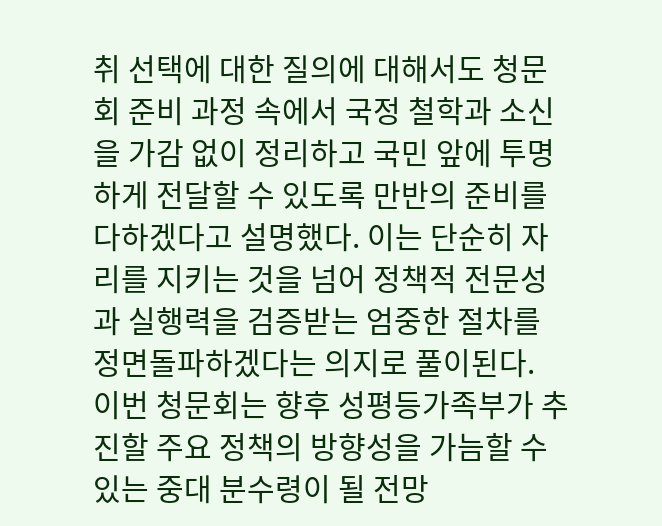취 선택에 대한 질의에 대해서도 청문회 준비 과정 속에서 국정 철학과 소신을 가감 없이 정리하고 국민 앞에 투명하게 전달할 수 있도록 만반의 준비를 다하겠다고 설명했다. 이는 단순히 자리를 지키는 것을 넘어 정책적 전문성과 실행력을 검증받는 엄중한 절차를 정면돌파하겠다는 의지로 풀이된다.
이번 청문회는 향후 성평등가족부가 추진할 주요 정책의 방향성을 가늠할 수 있는 중대 분수령이 될 전망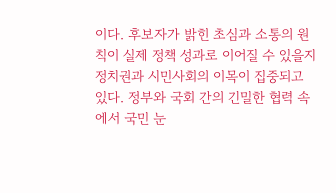이다. 후보자가 밝힌 초심과 소통의 원칙이 실제 정책 성과로 이어질 수 있을지 정치권과 시민사회의 이목이 집중되고 있다. 정부와 국회 간의 긴밀한 협력 속에서 국민 눈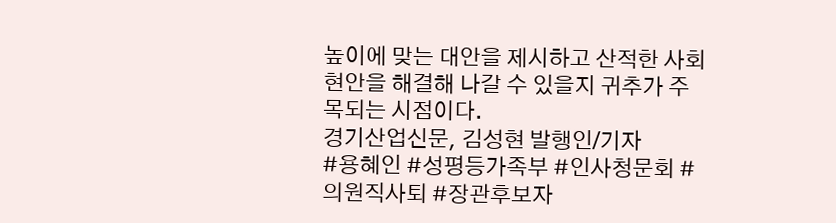높이에 맞는 대안을 제시하고 산적한 사회 현안을 해결해 나갈 수 있을지 귀추가 주목되는 시점이다.
경기산업신문, 김성현 발행인/기자
#용혜인 #성평등가족부 #인사청문회 #의원직사퇴 #장관후보자